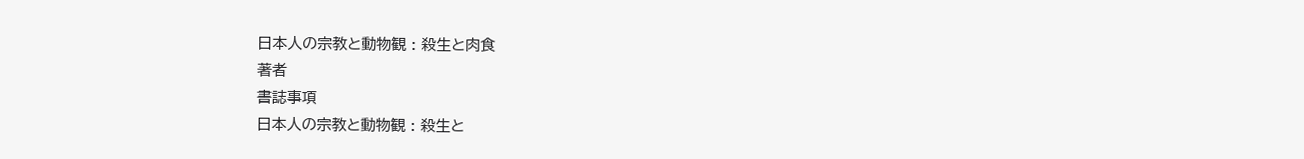日本人の宗教と動物観 : 殺生と肉食
著者
書誌事項
日本人の宗教と動物観 : 殺生と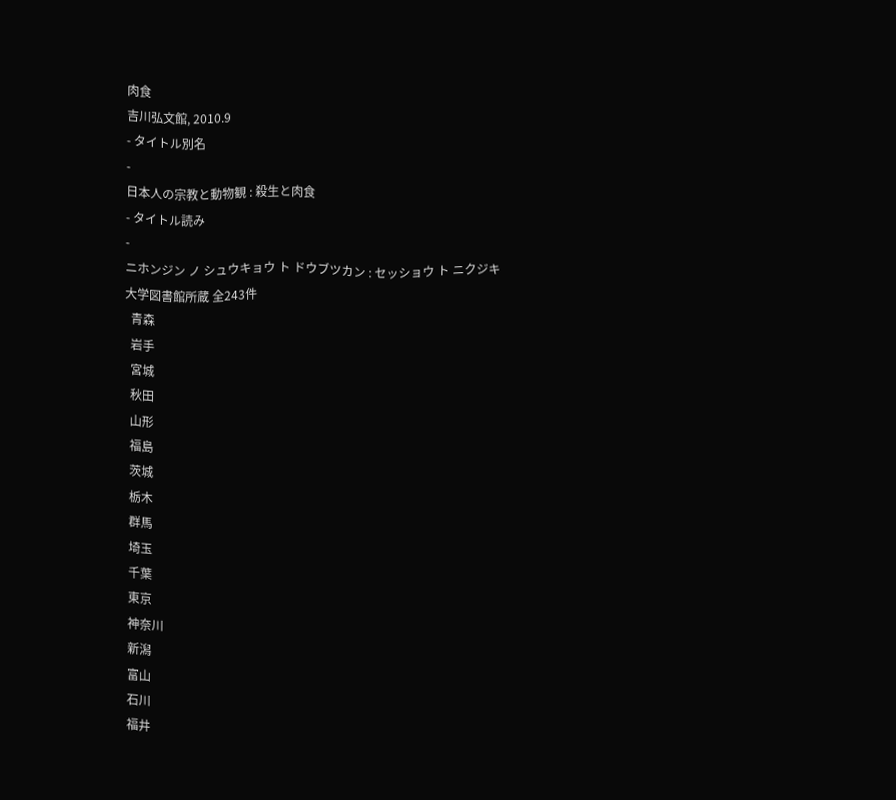肉食
吉川弘文館, 2010.9
- タイトル別名
-
日本人の宗教と動物観 : 殺生と肉食
- タイトル読み
-
ニホンジン ノ シュウキョウ ト ドウブツカン : セッショウ ト ニクジキ
大学図書館所蔵 全243件
  青森
  岩手
  宮城
  秋田
  山形
  福島
  茨城
  栃木
  群馬
  埼玉
  千葉
  東京
  神奈川
  新潟
  富山
  石川
  福井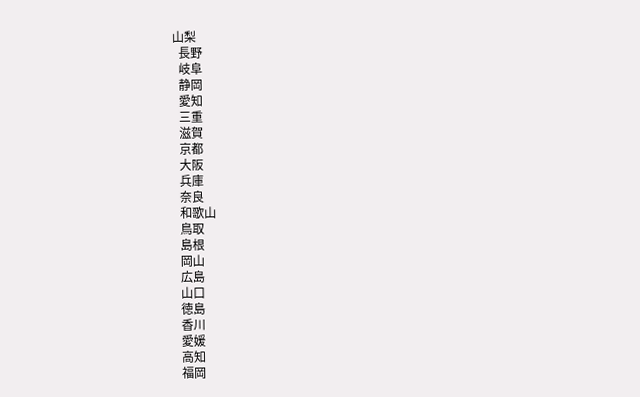山梨
  長野
  岐阜
  静岡
  愛知
  三重
  滋賀
  京都
  大阪
  兵庫
  奈良
  和歌山
  鳥取
  島根
  岡山
  広島
  山口
  徳島
  香川
  愛媛
  高知
  福岡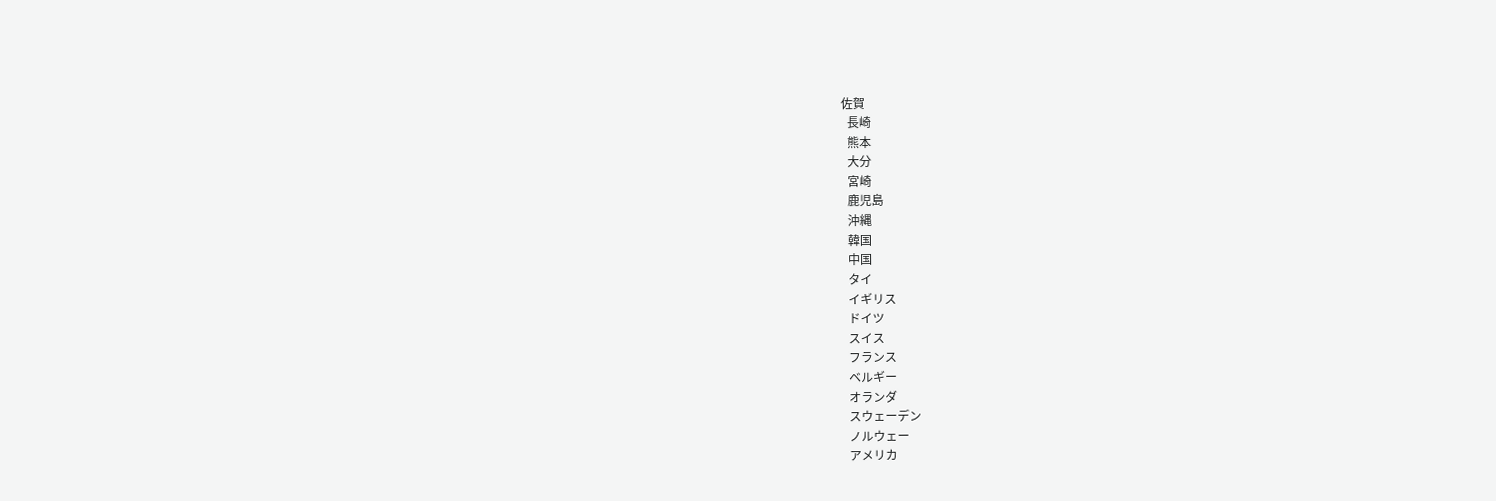佐賀
  長崎
  熊本
  大分
  宮崎
  鹿児島
  沖縄
  韓国
  中国
  タイ
  イギリス
  ドイツ
  スイス
  フランス
  ベルギー
  オランダ
  スウェーデン
  ノルウェー
  アメリカ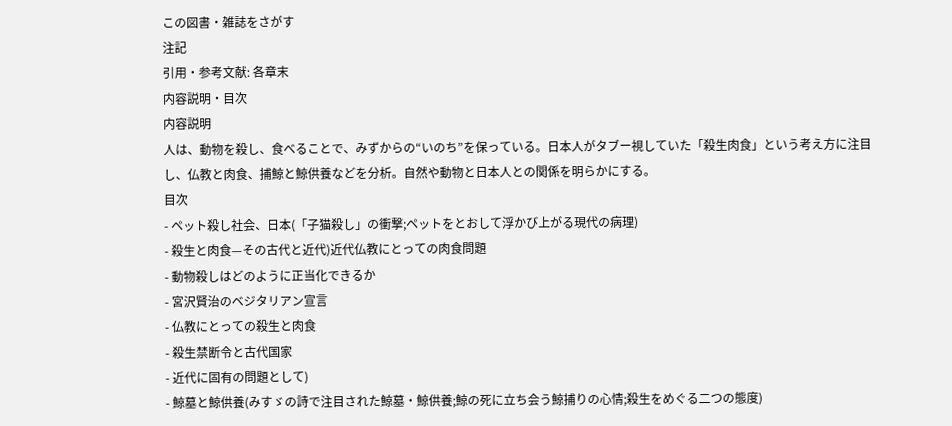この図書・雑誌をさがす
注記
引用・参考文献: 各章末
内容説明・目次
内容説明
人は、動物を殺し、食べることで、みずからの“いのち”を保っている。日本人がタブー視していた「殺生肉食」という考え方に注目し、仏教と肉食、捕鯨と鯨供養などを分析。自然や動物と日本人との関係を明らかにする。
目次
- ペット殺し社会、日本(「子猫殺し」の衝撃;ペットをとおして浮かび上がる現代の病理)
- 殺生と肉食—その古代と近代)近代仏教にとっての肉食問題
- 動物殺しはどのように正当化できるか
- 宮沢賢治のベジタリアン宣言
- 仏教にとっての殺生と肉食
- 殺生禁断令と古代国家
- 近代に固有の問題として)
- 鯨墓と鯨供養(みすゞの詩で注目された鯨墓・鯨供養;鯨の死に立ち会う鯨捕りの心情;殺生をめぐる二つの態度)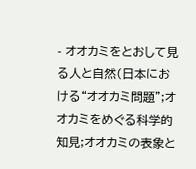- オオカミをとおして見る人と自然(日本における“オオカミ問題”;オオカミをめぐる科学的知見;オオカミの表象と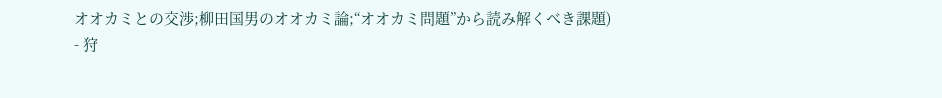オオカミとの交渉;柳田国男のオオカミ論;“オオカミ問題”から読み解くべき課題)
- 狩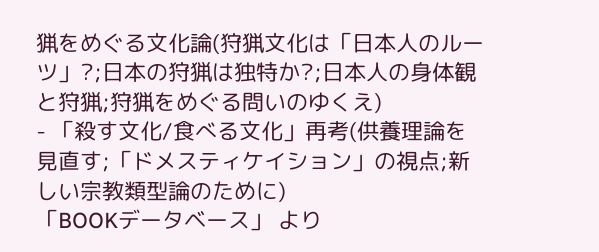猟をめぐる文化論(狩猟文化は「日本人のルーツ」?;日本の狩猟は独特か?;日本人の身体観と狩猟;狩猟をめぐる問いのゆくえ)
- 「殺す文化/食べる文化」再考(供養理論を見直す;「ドメスティケイション」の視点;新しい宗教類型論のために)
「BOOKデータベース」 より